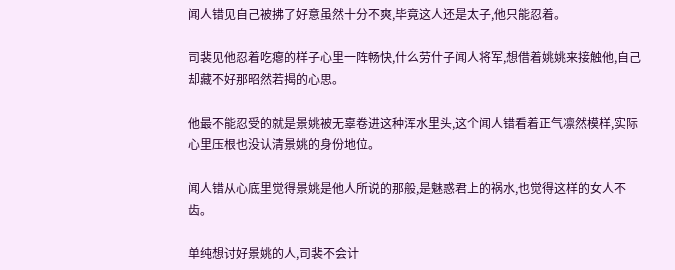闻人错见自己被拂了好意虽然十分不爽,毕竟这人还是太子,他只能忍着。

司裴见他忍着吃瘪的样子心里一阵畅快,什么劳什子闻人将军,想借着姚姚来接触他,自己却藏不好那昭然若揭的心思。

他最不能忍受的就是景姚被无辜卷进这种浑水里头,这个闻人错看着正气凛然模样,实际心里压根也没认清景姚的身份地位。

闻人错从心底里觉得景姚是他人所说的那般,是魅惑君上的祸水,也觉得这样的女人不齿。

单纯想讨好景姚的人,司裴不会计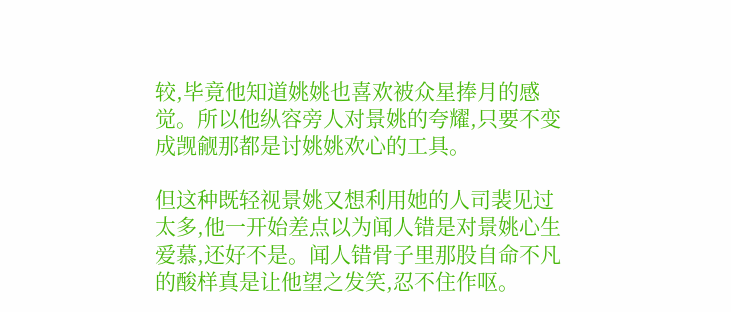较,毕竟他知道姚姚也喜欢被众星捧月的感觉。所以他纵容旁人对景姚的夸耀,只要不变成觊觎那都是讨姚姚欢心的工具。

但这种既轻视景姚又想利用她的人司裴见过太多,他一开始差点以为闻人错是对景姚心生爱慕,还好不是。闻人错骨子里那股自命不凡的酸样真是让他望之发笑,忍不住作呕。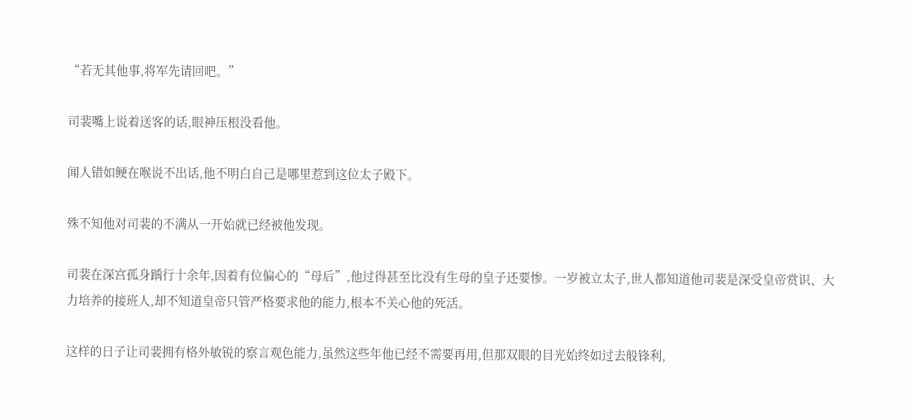“若无其他事,将军先请回吧。”

司裴嘴上说着送客的话,眼神压根没看他。

闻人错如鲠在喉说不出话,他不明白自己是哪里惹到这位太子殿下。

殊不知他对司裴的不满从一开始就已经被他发现。

司裴在深宫孤身踽行十余年,因着有位偏心的“母后”,他过得甚至比没有生母的皇子还要惨。一岁被立太子,世人都知道他司裴是深受皇帝赏识、大力培养的接班人,却不知道皇帝只管严格要求他的能力,根本不关心他的死活。

这样的日子让司裴拥有格外敏锐的察言观色能力,虽然这些年他已经不需要再用,但那双眼的目光始终如过去般锋利,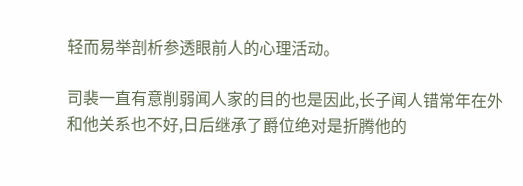轻而易举剖析参透眼前人的心理活动。

司裴一直有意削弱闻人家的目的也是因此,长子闻人错常年在外和他关系也不好,日后继承了爵位绝对是折腾他的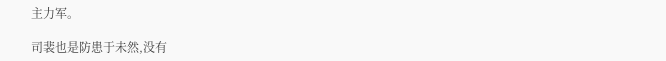主力军。

司裴也是防患于未然,没有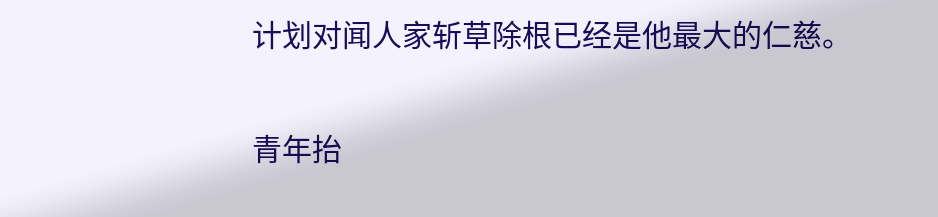计划对闻人家斩草除根已经是他最大的仁慈。

青年抬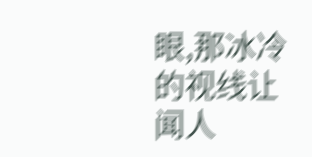眼,那冰冷的视线让闻人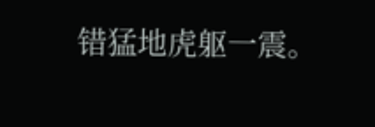错猛地虎躯一震。